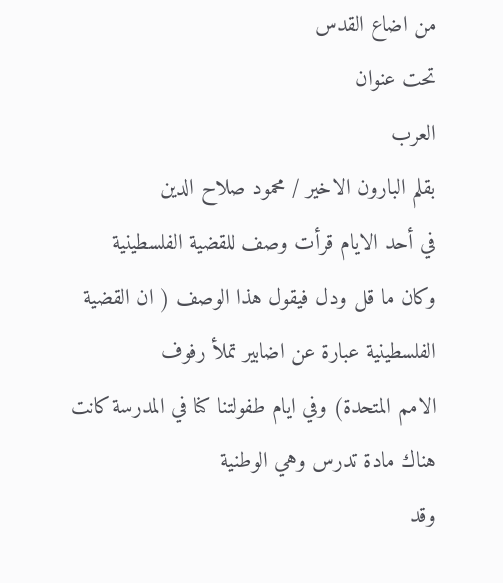من اضاع القدس
تحت عنوان
العرب
بقلم البارون الاخير / محمود صلاح الدين
في أحد الايام قرأت وصف للقضية الفلسطينية
وكان ما قل ودل فيقول هذا الوصف ( ان القضية الفلسطينية عبارة عن اضابير تملأ رفوف
الامم المتحدة) وفي ايام طفولتنا كنا في المدرسة كانت هناك مادة تدرس وهي الوطنية
وقد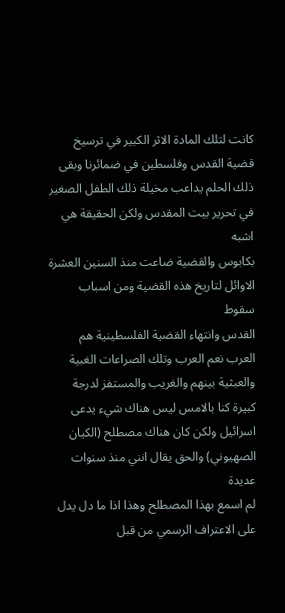كانت لتلك المادة الاثر الكبير في ترسيخ قضية القدس وفلسطين في ضمائرنا وبقى
ذلك الحلم يداعب مخيلة ذلك الطفل الصغير في تحرير بيت المقدس ولكن الحقيقة هي اشبه
بكابوس والقضية ضاعت منذ السنين العشرة الاوائل لتاريخ هذه القضية ومن اسباب سقوط
القدس وانتهاء القضية الفلسطينية هم العرب نعم العرب وتلك الصراعات الغبية
والعبثية بينهم والغريب والمستفز لدرجة كبيرة كنا بالامس ليس هناك شيء يدعى
اسرائيل ولكن كان هناك مصطلح (الكيان الصهيوني) والحق يقال انني منذ سنوات عديدة
لم اسمع بهذا المصطلح وهذا اذا ما دل يدل على الاعتراف الرسمي من قبل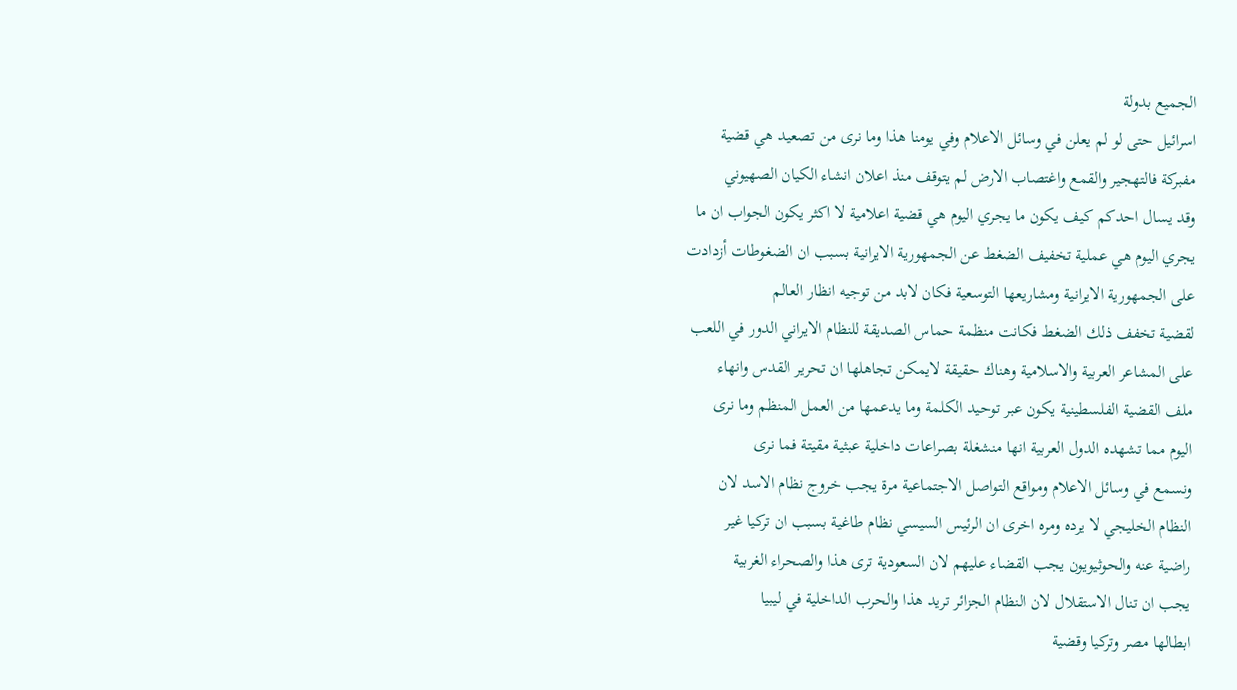الجميع بدولة
اسرائيل حتى لو لم يعلن في وسائل الاعلام وفي يومنا هذا وما نرى من تصعيد هي قضية
مفبركة فالتهجير والقمع واغتصاب الارض لم يتوقف منذ اعلان انشاء الكيان الصهيوني
وقد يسال احدكم كيف يكون ما يجري اليوم هي قضية اعلامية لا اكثر يكون الجواب ان ما
يجري اليوم هي عملية تخفيف الضغط عن الجمهورية الايرانية بسبب ان الضغوطات أزدادت
على الجمهورية الايرانية ومشاريعها التوسعية فكان لابد من توجيه انظار العالم
لقضية تخفف ذلك الضغط فكانت منظمة حماس الصديقة للنظام الايراني الدور في اللعب
على المشاعر العربية والاسلامية وهناك حقيقة لايمكن تجاهلها ان تحرير القدس وانهاء
ملف القضية الفلسطينية يكون عبر توحيد الكلمة وما يدعمها من العمل المنظم وما نرى
اليوم مما تشهده الدول العربية انها منشغلة بصراعات داخلية عبثية مقيتة فما نرى
ونسمع في وسائل الاعلام ومواقع التواصل الاجتماعية مرة يجب خروج نظام الاسد لان
النظام الخليجي لا يرده ومره اخرى ان الرئيس السيسي نظام طاغية بسبب ان تركيا غير
راضية عنه والحوثيويون يجب القضاء عليهم لان السعودية ترى هذا والصحراء الغربية
يجب ان تنال الاستقلال لان النظام الجزائر تريد هذا والحرب الداخلية في ليبيا
ابطالها مصر وتركيا وقضية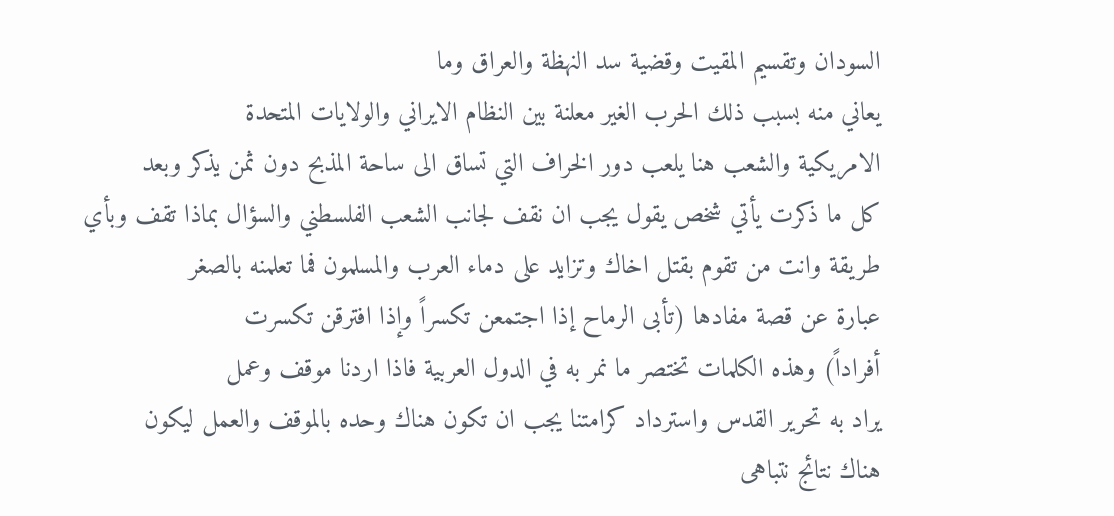السودان وتقسيم المقيت وقضية سد النهظة والعراق وما
يعاني منه بسبب ذلك الحرب الغير معلنة بين النظام الايراني والولايات المتحدة
الامريكية والشعب هنا يلعب دور الخراف التي تساق الى ساحة المذبح دون ثمن يذكر وبعد
كل ما ذكرت يأتي شخص يقول يجب ان نقف لجانب الشعب الفلسطني والسؤال بماذا تقف وبأي
طريقة وانت من تقوم بقتل اخاك وتزايد على دماء العرب والمسلمون فما تعلمنه بالصغر
عبارة عن قصة مفادها (تأبى الرماح إذا اجتمعن تكسراً وإذا افترقن تكسرت
أفراداً) وهذه الكلمات تختصر ما نمر به في الدول العربية فاذا اردنا موقف وعمل
يراد به تحرير القدس واسترداد كرامتنا يجب ان تكون هناك وحده بالموقف والعمل ليكون
هناك نتائج نتباهى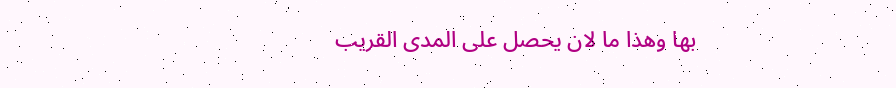بها وهذا ما لان يحصل على المدى القريب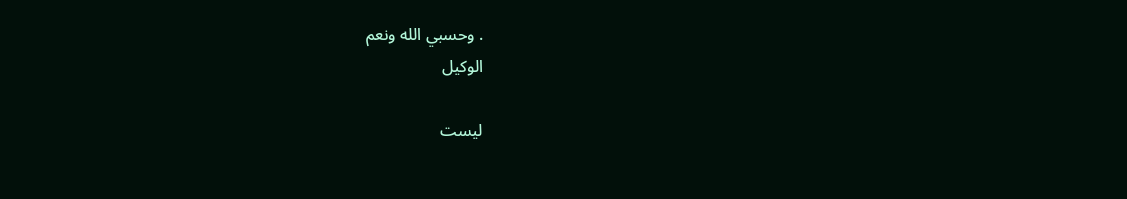. وحسبي الله ونعم
الوكيل

ليست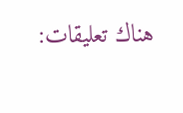هناك تعليقات: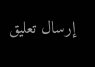إرسال تعليق